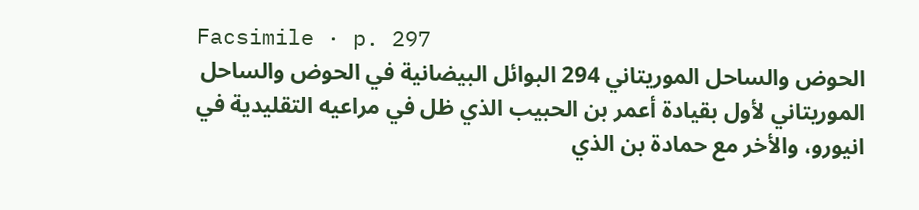Facsimile · p. 297
الحوض والساحل الموريتاني 294 البوائل البيضانية في الحوض والساحل الموريتاني لأول بقيادة أعمر بن الحبيب الذي ظل في مراعيه التقليدية في انيورو، والأخر مع حمادة بن الذي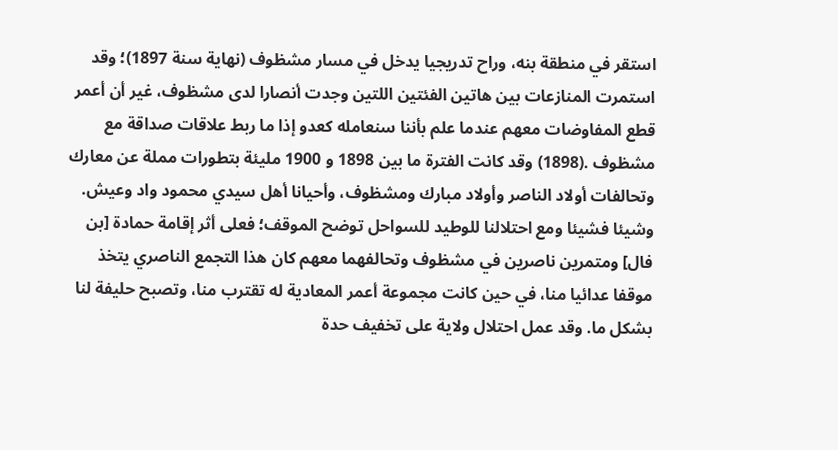استقر في منطقة بنه، وراح تدريجيا يدخل في مسار مشظوف (نهاية سنة 1897)؛ وقد استمرت المنازعات بين هاتين الفئتين اللتين وجدت أنصارا لدى مشظوف، غير أن أعمر قطع المفاوضات معهم عندما علم بأننا سنعامله كعدو إذا ما ربط علاقات صداقة مع مشظوف .(1898) وقد كانت الفترة ما بين 1898 و 1900 مليئة بتطورات مملة عن معارك وتحالفات أولاد الناصر وأولاد مبارك ومشظوف، وأحيانا أهل سيدي محمود واد وعيش. وشيئا فشيئا ومع احتلالنا للوطيد للسواحل توضح الموقف؛ فعلى أثر إقامة حمادة [بن فال] ومتمرين ناصرين في مشظوف وتحالفهما معهم كان هذا التجمع الناصري يتخذ موقفا عدائيا منا، في حين كانت مجموعة أعمر المعادية له تقترب منا، وتصبح حليفة لنا بشكل ما. وقد عمل احتلال ولاية على تخفيف حدة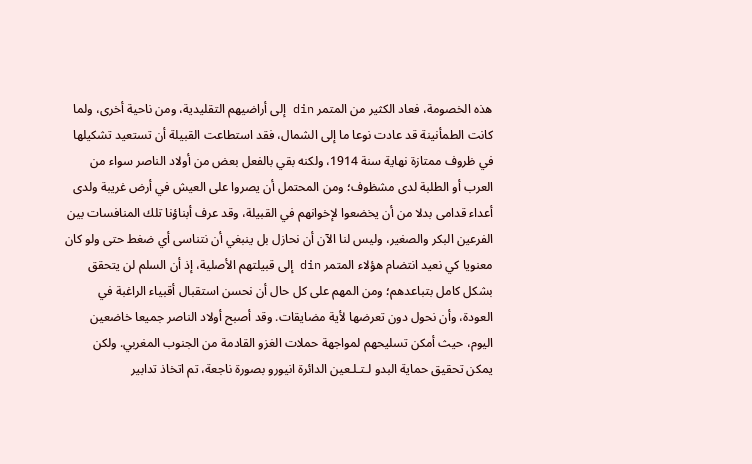هذه الخصومة، فعاد الكثير من المتمر din إلى أراضيهم التقليدية، ومن ناحية أخرى، ولما كانت الطمأنينة قد عادت نوعا ما إلى الشمال، فقد استطاعت القبيلة أن تستعيد تشكيلها في ظروف ممتازة نهاية سنة 1914، ولكنه بقي بالفعل بعض من أولاد الناصر سواء من العرب أو الطلبة لدى مشظوف؛ ومن المحتمل أن يصروا على العيش في أرض غريبة ولدى أعداء قدامى بدلا من أن يخضعوا لإخوانهم في القبيلة، وقد عرف أبناؤنا تلك المنافسات بين الفرعين البكر والصغير، وليس لنا الآن أن نحازل بل ينبغي أن نتناسى أي ضغط حتى ولو كان معنويا كي نعيد انتضام هؤلاء المتمر din إلى قبيلتهم الأصلية، إذ أن السلم لن يتحقق بشكل كامل بتباعدهم؛ ومن المهم على كل حال أن نحسن استقبال أقبياء الراغبة في العودة، وأن نحول دون تعرضها لأية مضايقات. وقد أصبح أولاد الناصر جميعا خاضعين اليوم، حيث أمكن تسليحهم لمواجهة حملات الغزو القادمة من الجنوب المغربي. ولكن يمكن تحقيق حماية البدو لـتـلـعين الدائرة انيورو بصورة ناجعة، تم اتخاذ تدابير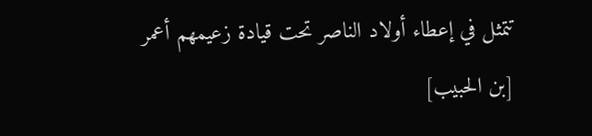تتمثل في إعطاء أولاد الناصر تحت قيادة زعيمهم أعمر [بن الحبيب]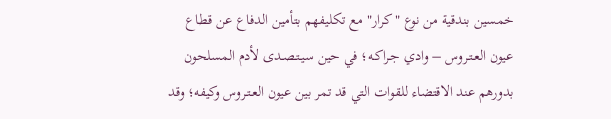خمسين بندقية من نوع "كرار" مع تكليفهم بتأمين الدفاع عن قطاع عيون العـتـروس – وادي جـراكـه؛ في حين سيـتـصـدى لأدم المسلحون بدورهم عند الاقتضاء للقوات التي قد تمر بين عيون العـتـروس وكيفه؛ وقد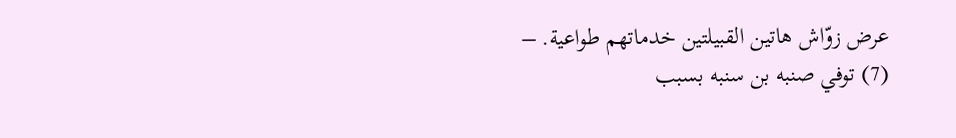عرض زوّاش هاتين القبيلتين خدماتهم طواعية. – (7) توفي صنبه بن سنبه بسبب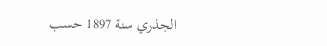الجذري سنة 1897 حسب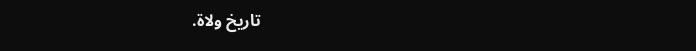تاريخ ولاة.